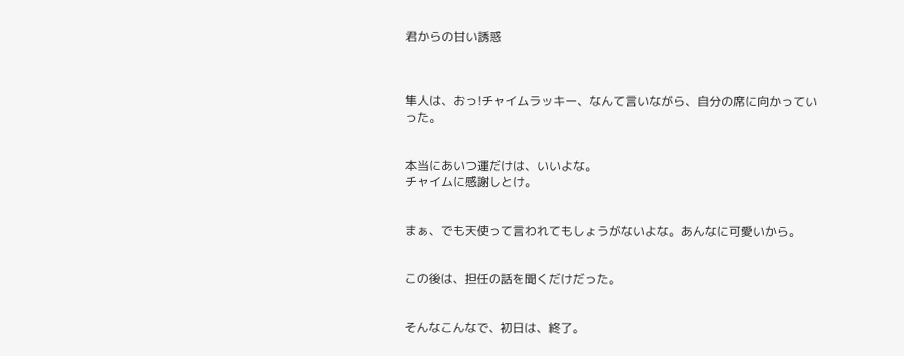君からの甘い誘惑



隼人は、おっ!チャイムラッキー、なんて言いながら、自分の席に向かっていった。


本当にあいつ運だけは、いいよな。
チャイムに感謝しとけ。


まぁ、でも天使って言われてもしょうがないよな。あんなに可愛いから。


この後は、担任の話を聞くだけだった。


そんなこんなで、初日は、終了。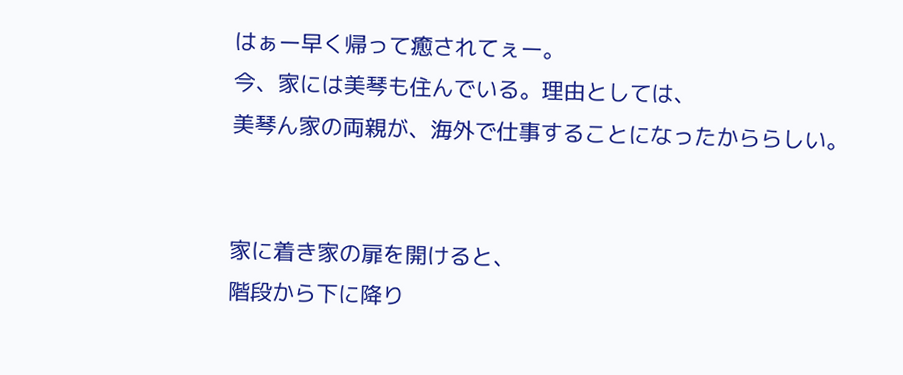はぁー早く帰って癒されてぇー。
今、家には美琴も住んでいる。理由としては、
美琴ん家の両親が、海外で仕事することになったかららしい。


家に着き家の扉を開けると、
階段から下に降り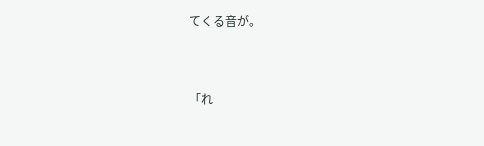てくる音が。



「れ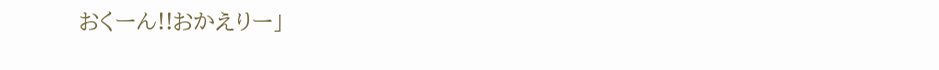おくーん!!おかえりー」